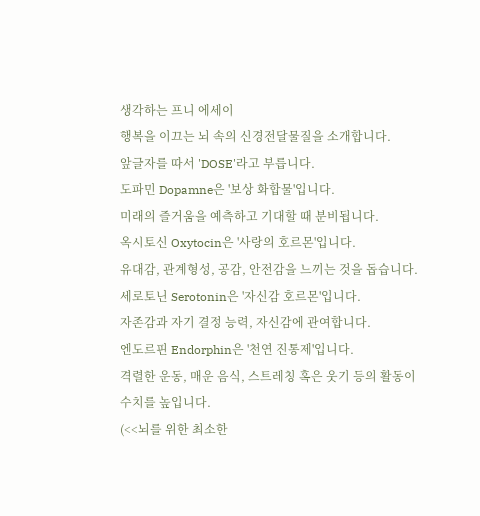생각하는 프니 에세이
행복을 이끄는 뇌 속의 신경전달물질을 소개합니다.
앞글자를 따서 'DOSE'라고 부릅니다.
도파민 Dopamne은 '보상 화합물'입니다.
미래의 즐거움을 예측하고 기대할 때 분비됩니다.
옥시토신 Oxytocin은 '사랑의 호르몬'입니다.
유대감, 관계형성, 공감, 안전감을 느끼는 것을 돕습니다.
세로토닌 Serotonin은 '자신감 호르몬'입니다.
자존감과 자기 결정 능력, 자신감에 관여합니다.
엔도르핀 Endorphin은 '천연 진통제'입니다.
격렬한 운동, 매운 음식, 스트레칭 혹은 웃기 등의 활동이 수치를 높입니다.
(<<뇌를 위한 최소한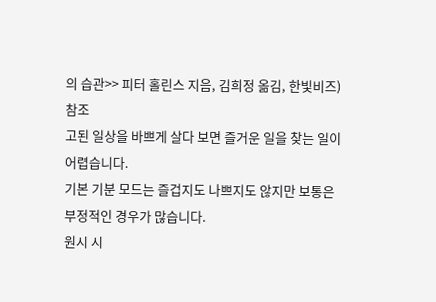의 습관>> 피터 홀린스 지음, 김희정 옮김, 한빛비즈) 참조
고된 일상을 바쁘게 살다 보면 즐거운 일을 찾는 일이 어렵습니다.
기본 기분 모드는 즐겁지도 나쁘지도 않지만 보통은 부정적인 경우가 많습니다.
원시 시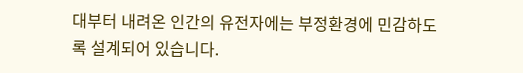대부터 내려온 인간의 유전자에는 부정환경에 민감하도록 설계되어 있습니다.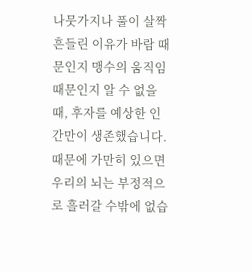나뭇가지나 풀이 살짝 흔들린 이유가 바람 때문인지 맹수의 움직임 때문인지 알 수 없을 때, 후자를 예상한 인간만이 생존했습니다.
때문에 가만히 있으면 우리의 뇌는 부정적으로 흘러갈 수밖에 없습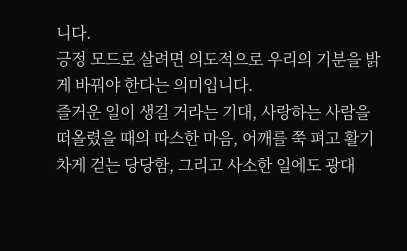니다.
긍정 모드로 살려면 의도적으로 우리의 기분을 밝게 바꿔야 한다는 의미입니다.
즐거운 일이 생길 거라는 기대, 사랑하는 사람을 떠올렸을 때의 따스한 마음, 어깨를 쭉 펴고 활기차게 걷는 당당함, 그리고 사소한 일에도 광대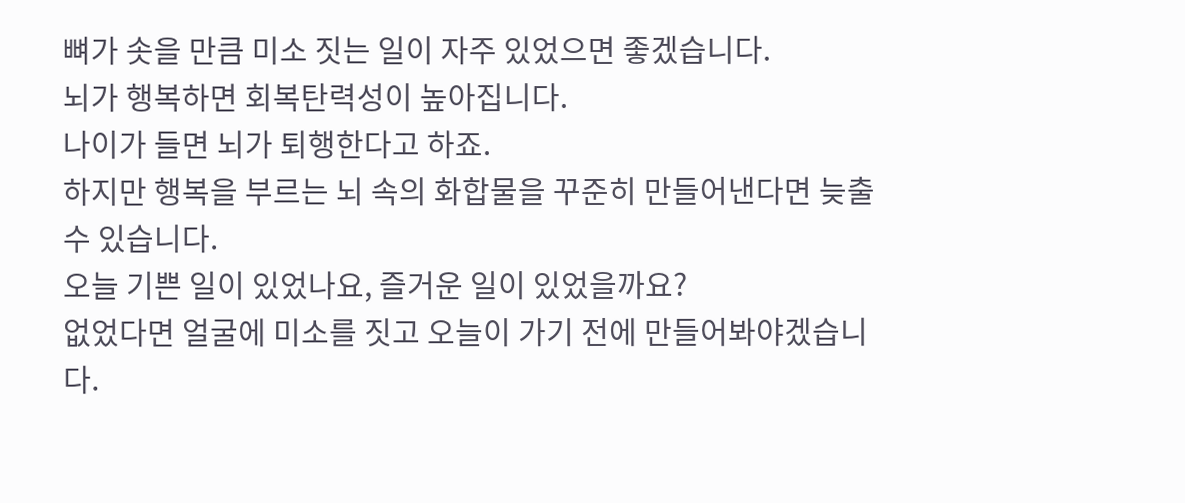뼈가 솟을 만큼 미소 짓는 일이 자주 있었으면 좋겠습니다.
뇌가 행복하면 회복탄력성이 높아집니다.
나이가 들면 뇌가 퇴행한다고 하죠.
하지만 행복을 부르는 뇌 속의 화합물을 꾸준히 만들어낸다면 늦출 수 있습니다.
오늘 기쁜 일이 있었나요, 즐거운 일이 있었을까요?
없었다면 얼굴에 미소를 짓고 오늘이 가기 전에 만들어봐야겠습니다.